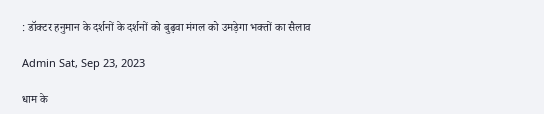: डॉक्टर हनुमान के दर्शनों के दर्शनों को बुढ़वा मंगल को उमड़ेगा भक्तों का सैलाव

Admin Sat, Sep 23, 2023

धाम के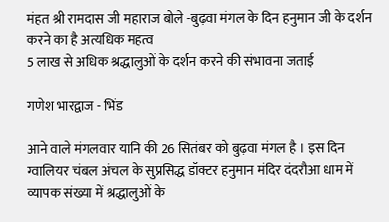मंहत श्री रामदास जी महाराज बोले -बुढ़वा मंगल के दिन हनुमान जी के दर्शन करने का है अत्यधिक महत्व
5 लाख से अधिक श्रद्धालुओं के दर्शन करने की संभावना जताई

गणेश भारद्वाज - भिंड

आने वाले मंगलवार यानि की 26 सितंबर को बुढ़वा मंगल है । इस दिन ग्वालियर चंबल अंचल के सुप्रसिद्ध डॉक्टर हनुमान मंदिर दंदरौआ धाम में व्यापक संख्या में श्रद्धालुओं के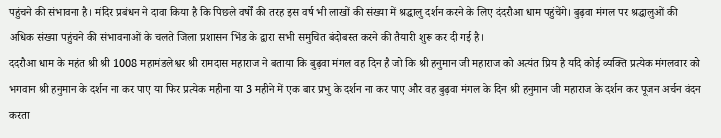पहुंचने की संभावना है। मंदिर प्रबंधन ने दावा किया है कि पिछले वर्षों की तरह इस वर्ष भी लाखों की संख्या में श्रद्धालु दर्शन करने के लिए दंदरौआ धाम पहुंचेंगे। बुढ़वा मंगल पर श्रद्धालुओं की अधिक संख्या पहुंचने की संभावनाओं के चलते जिला प्रशासन भिंड के द्वारा सभी समुचित बंदोबस्त करने की तैयारी शुरू कर दी गई है।
ददरौआ धाम के महंत श्री श्री 1008 महामंडलेश्वर श्री रामदास महाराज ने बताया कि बुढ़वा मंगल वह दिन है जो कि श्री हनुमान जी महाराज को अत्यंत प्रिय है यदि कोई व्यक्ति प्रत्येक मंगलवार को भगवान श्री हनुमान के दर्शन ना कर पाए या फिर प्रत्येक महीना या 3 महीने में एक बार प्रभु के दर्शन ना कर पाए और वह बुढ़वा मंगल के दिन श्री हनुमान जी महाराज के दर्शन कर पूजन अर्चन वंदन करता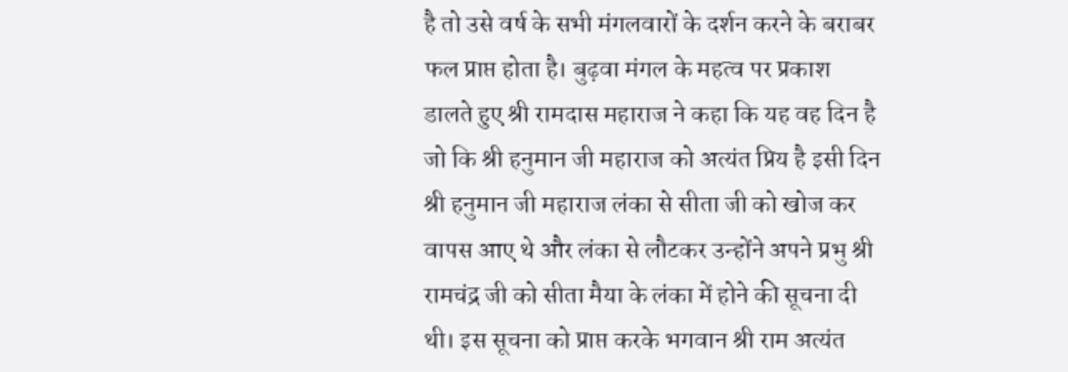है तो उसे वर्ष के सभी मंगलवारों के दर्शन करने के बराबर फल प्राप्त होता है। बुढ़वा मंगल के महत्व पर प्रकाश डालते हुए श्री रामदास महाराज ने कहा कि यह वह दिन है जो कि श्री हनुमान जी महाराज को अत्यंत प्रिय है इसी दिन श्री हनुमान जी महाराज लंका से सीता जी को खोज कर वापस आए थे और लंका से लौटकर उन्होंने अपने प्रभु श्री रामचंद्र जी को सीता मैया के लंका में होने की सूचना दी थी। इस सूचना को प्राप्त करके भगवान श्री राम अत्यंत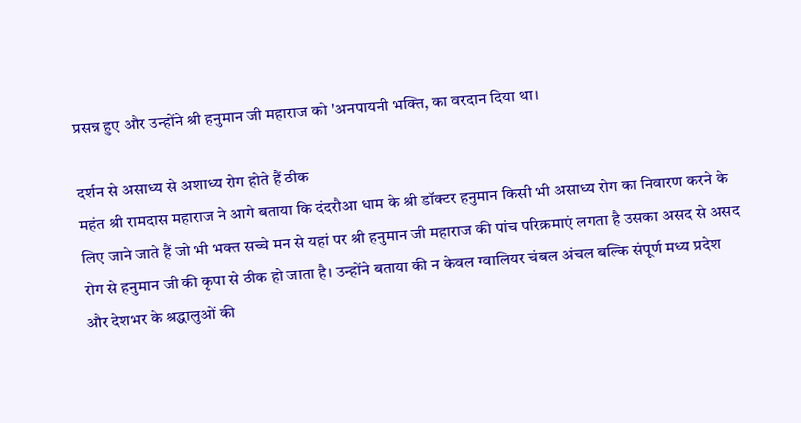प्रसन्न हुए और उन्होंने श्री हनुमान जी महाराज को 'अनपायनी भक्ति, का वरदान दिया था।

दर्शन से असाध्य से अशाध्य रोग होते हैं ठीक
महंत श्री रामदास महाराज ने आगे बताया कि दंदरौआ धाम के श्री डॉक्टर हनुमान किसी भी असाध्य रोग का निवारण करने के लिए जाने जाते हैं जो भी भक्त सच्चे मन से यहां पर श्री हनुमान जी महाराज की पांच परिक्रमाएं लगता है उसका असद से असद रोग से हनुमान जी की कृपा से ठीक हो जाता है। उन्होंने बताया की न केवल ग्वालियर चंबल अंचल बल्कि संपूर्ण मध्य प्रदेश और देशभर के श्रद्धालुओं की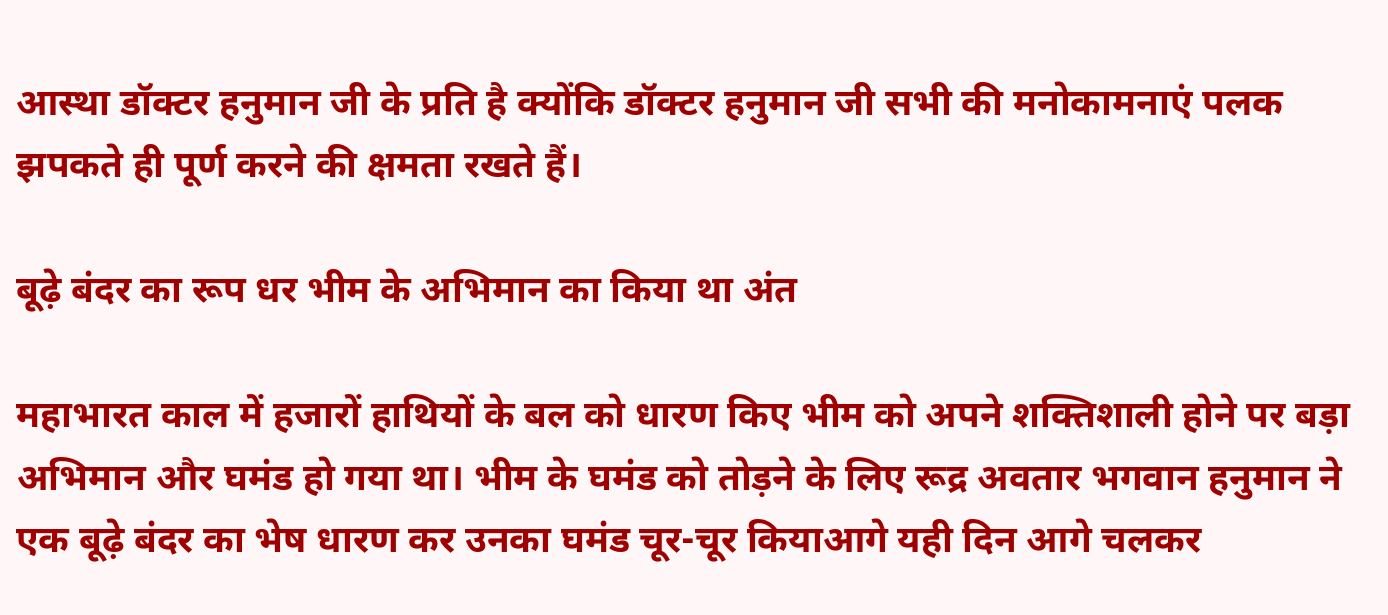आस्था डॉक्टर हनुमान जी के प्रति है क्योंकि डॉक्टर हनुमान जी सभी की मनोकामनाएं पलक झपकते ही पूर्ण करने की क्षमता रखते हैं।

बूढ़े बंदर का रूप धर भीम के अभिमान का किया था अंत

महाभारत काल में हजारों हाथियों के बल को धारण किए भीम को अपने शक्तिशाली होने पर बड़ा अभिमान और घमंड हो गया था। भीम के घमंड को तोड़ने के लिए रूद्र अवतार भगवान हनुमान ने एक बूढ़े बंदर का भेष धारण कर उनका घमंड चूर-चूर कियाआगे यही दिन आगे चलकर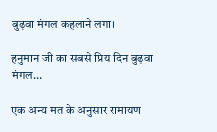बुढ़वा मंगल कहलाने लगा।

हनुमान जी का सबसे प्रिय दिन बुढ़वा मंगल…

एक अन्य मत के अनुसार रामायण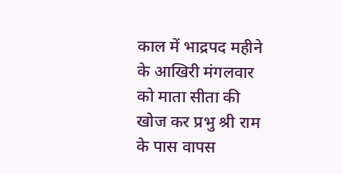काल में भाद्रपद महीने के आखिरी मंगलवार को माता सीता की खोज कर प्रभु श्री राम के पास वापस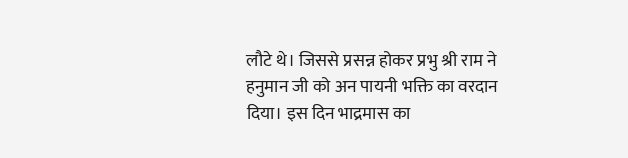लौटे थे। जिससे प्रसन्न होकर प्रभु श्री राम ने हनुमान जी को अन पायनी भक्ति का वरदान दिया। इस दिन भाद्रमास का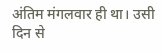अंतिम मंगलवार ही था। उसी दिन से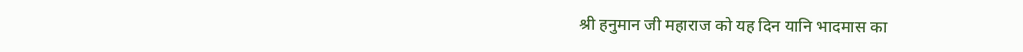श्री हनुमान जी महाराज को यह दिन यानि भादमास का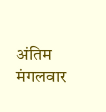अंतिम मंगलवार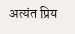अत्यंत प्रिय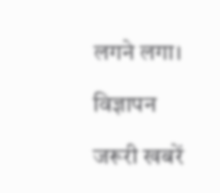लगने लगा।

विज्ञापन

जरूरी खबरें